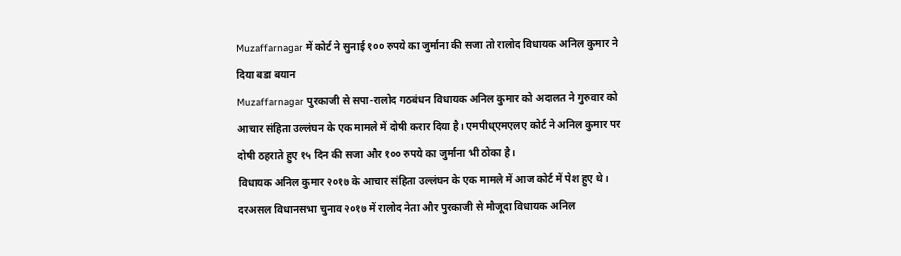Muzaffarnagar में कोर्ट ने सुनाई १०० रुपये का जुर्माना की सजा तो रालोद विधायक अनिल कुमार ने दिया बडा बयान
Muzaffarnagar पुरकाजी से सपा-रालोद गठबंधन विधायक अनिल कुमार को अदालत ने गुरुवार को आचार संहिता उल्लंघन के एक मामले में दोषी करार दिया है। एमपीध्एमएलए कोर्ट ने अनिल कुमार पर दोषी ठहराते हुए १५ दिन की सजा और १०० रुपये का जुर्माना भी ठोका है।
विधायक अनिल कुमार २०१७ के आचार संहिता उल्लंघन के एक मामले में आज कोर्ट में पेश हुए थे। दरअसल विधानसभा चुनाव २०१७ में रालोद नेता और पुरकाजी से मौजूदा विधायक अनिल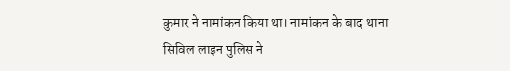कुमार ने नामांकन किया था। नामांकन के बाद थाना सिविल लाइन पुलिस ने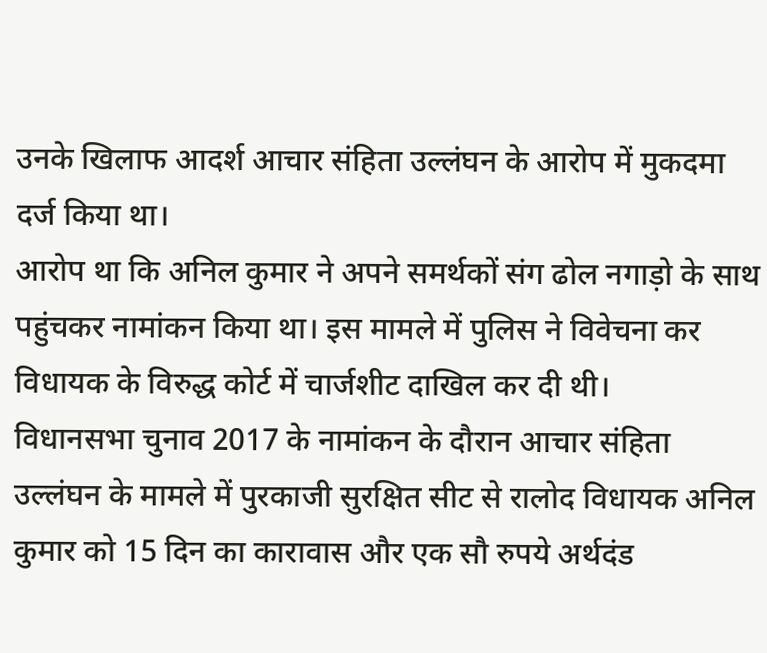उनके खिलाफ आदर्श आचार संहिता उल्लंघन के आरोप में मुकदमा दर्ज किया था।
आरोप था कि अनिल कुमार ने अपने समर्थकों संग ढोल नगाड़ो के साथ पहुंचकर नामांकन किया था। इस मामले में पुलिस ने विवेचना कर विधायक के विरुद्ध कोर्ट में चार्जशीट दाखिल कर दी थी।
विधानसभा चुनाव 2017 के नामांकन के दौरान आचार संहिता उल्लंघन के मामले में पुरकाजी सुरक्षित सीट से रालोद विधायक अनिल कुमार को 15 दिन का कारावास और एक सौ रुपये अर्थदंड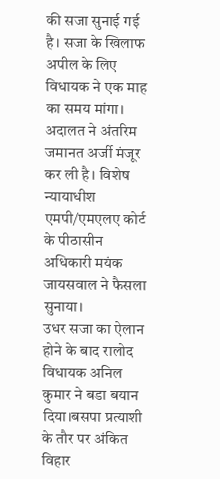की सजा सुनाई गई है। सजा के खिलाफ अपील के लिए विधायक ने एक माह का समय मांगा। अदालत ने अंतरिम जमानत अर्जी मंजूर कर ली है। विशेष न्यायाधीश एमपी/एमएलए कोर्ट के पीठासीन अधिकारी मयंक जायसवाल ने फैसला सुनाया।
उधर सजा का ऐलान होने के बाद रालोद विधायक अनिल कुमार ने बडा बयान दिया।बसपा प्रत्याशी के तौर पर अंकित विहार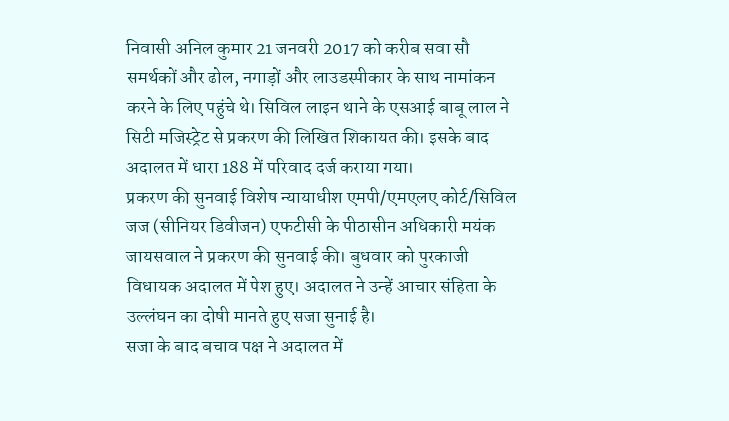निवासी अनिल कुमार 21 जनवरी 2017 को करीब सवा सौ समर्थकों और ढोल, नगाड़ों और लाउडस्पीकार के साथ नामांकन करने के लिए पहुंचे थे। सिविल लाइन थाने के एसआई बाबू लाल ने सिटी मजिस्ट्रेट से प्रकरण की लिखित शिकायत की। इसके बाद अदालत में धारा 188 में परिवाद दर्ज कराया गया।
प्रकरण की सुनवाई विशेष न्यायाधीश एमपी/एमएलए कोर्ट/सिविल जज (सीनियर डिवीजन) एफटीसी के पीठासीन अधिकारी मयंक जायसवाल ने प्रकरण की सुनवाई की। बुधवार को पुरकाजी विधायक अदालत में पेश हुए। अदालत ने उन्हें आचार संहिता के उल्लंघन का दोषी मानते हुए सजा सुनाई है।
सजा के बाद बचाव पक्ष ने अदालत में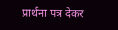प्रार्थना पत्र देकर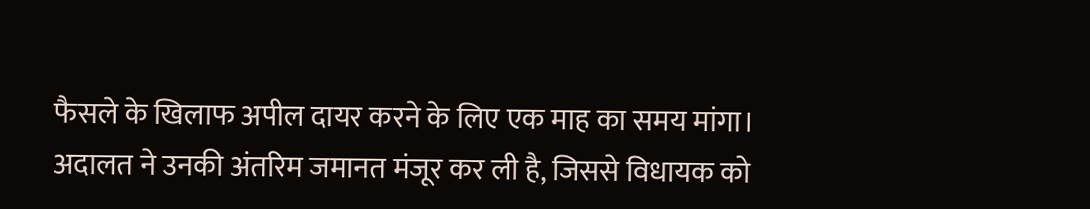फैसले के खिलाफ अपील दायर करने के लिए एक माह का समय मांगा। अदालत ने उनकी अंतरिम जमानत मंजूर कर ली है, जिससे विधायक को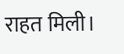राहत मिली।